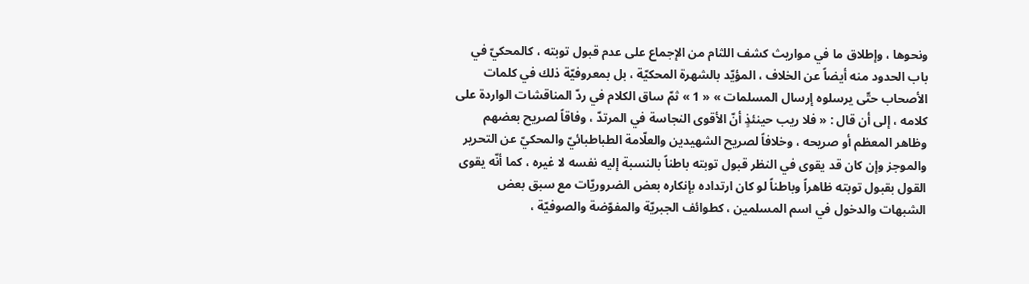ونحوها ، وإطلاق ما في مواريث كشف اللثام من الإجماع على عدم قبول توبته ، كالمحكيّ في باب الحدود منه أيضاً عن الخلاف ، المؤيّد بالشهرة المحكيّة ، بل بمعروفيّة ذلك في كلمات الأصحاب حتّى يرسلوه إرسال المسلمات » « 1 » ثمّ ساق الكلام في ردّ المناقشات الواردة على كلامه ، إلى أن قال : « فلا ريب حينئذٍ أنّ الأقوى النجاسة في المرتدّ ، وفاقاً لصريح بعضهم وظاهر المعظم أو صريحه ، وخلافاً لصريح الشهيدين والعلّامة الطباطبائيّ والمحكيّ عن التحرير والموجز وإن كان قد يقوى في النظر قبول توبته باطناً بالنسبة إليه نفسه لا غيره ، كما أنّه يقوى القول بقبول توبته ظاهراً وباطناً لو كان ارتداده بإنكاره بعض الضروريّات مع سبق بعض الشبهات والدخول في اسم المسلمين ، كطوائف الجبريّة والمفوّضة والصوفيّة ،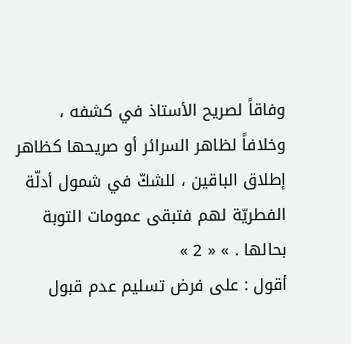وفاقاً لصريح الأستاذ في كشفه ، وخلافاً لظاهر السرائر أو صريحها كظاهر إطلاق الباقين ، للشكّ في شمول أدلّة الفطريّة لهم فتبقى عمومات التوبة بحالها . » « 2 »
أقول : على فرض تسليم عدم قبول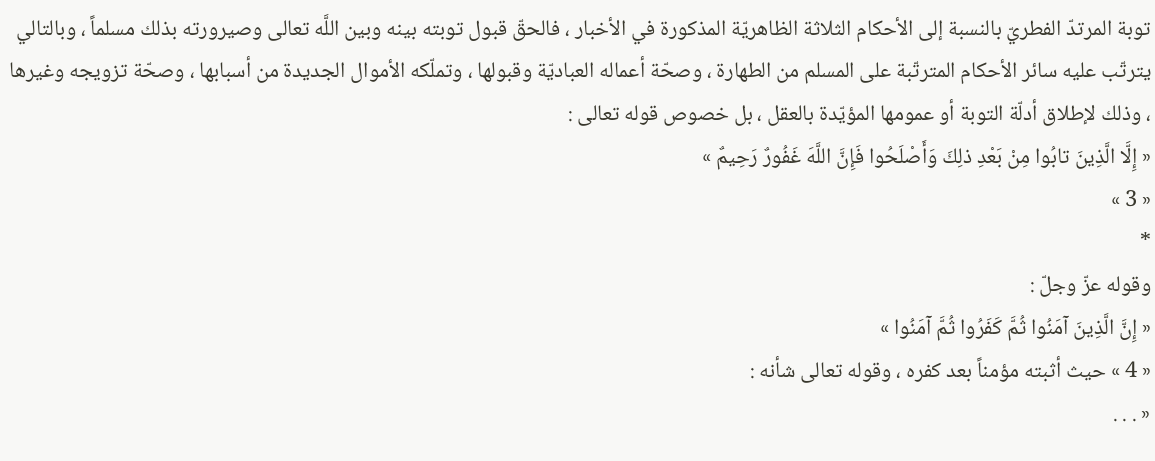توبة المرتدّ الفطريّ بالنسبة إلى الأحكام الثلاثة الظاهريّة المذكورة في الأخبار ، فالحقّ قبول توبته بينه وبين اللَّه تعالى وصيرورته بذلك مسلماً ، وبالتالي يترتّب عليه سائر الأحكام المترتّبة على المسلم من الطهارة ، وصحّة أعماله العباديّة وقبولها ، وتملّكه الأموال الجديدة من أسبابها ، وصحّة تزويجه وغيرها ، وذلك لإطلاق أدلّة التوبة أو عمومها المؤيّدة بالعقل ، بل خصوص قوله تعالى :
« إِلَّا الَّذِينَ تابُوا مِنْ بَعْدِ ذلِكَ وَأَصْلَحُوا فَإِنَّ اللَّهَ غَفُورٌ رَحِيمٌ »
« 3 »
*
وقوله عزّ وجلّ :
« إِنَّ الَّذِينَ آمَنُوا ثُمَّ كَفَرُوا ثُمَّ آمَنُوا »
« 4 » حيث أثبته مؤمناً بعد كفره ، وقوله تعالى شأنه :
« . . .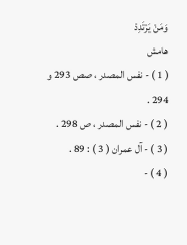وَمَنْ يَرْتَدِدْ
هامش
( 1 ) - نفس المصدر ، صص 293 و 294 .
( 2 ) - نفس المصدر ، ص 298 .
( 3 ) - آل عمران ( 3 ) : 89 .
( 4 ) -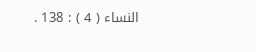النساء ( 4 ) : 138 .